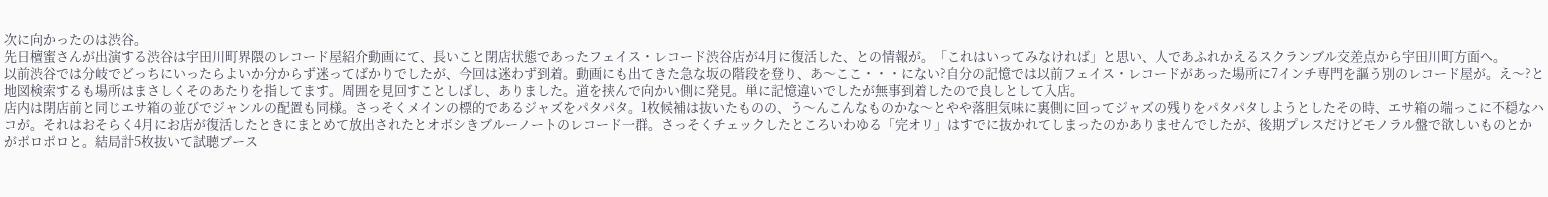次に向かったのは渋谷。
先日檀蜜さんが出演する渋谷は宇田川町界隈のレコード屋紹介動画にて、長いこと閉店状態であったフェイス・レコード渋谷店が4月に復活した、との情報が。「これはいってみなければ」と思い、人であふれかえるスクランブル交差点から宇田川町方面へ。
以前渋谷では分岐でどっちにいったらよいか分からず迷ってばかりでしたが、今回は迷わず到着。動画にも出てきた急な坂の階段を登り、あ〜ここ・・・にない?自分の記憶では以前フェイス・レコードがあった場所に7インチ専門を謳う別のレコード屋が。え〜?と地図検索するも場所はまさしくそのあたりを指してます。周囲を見回すことしばし、ありました。道を挟んで向かい側に発見。単に記憶違いでしたが無事到着したので良しとして入店。
店内は閉店前と同じエサ箱の並びでジャンルの配置も同様。さっそくメインの標的であるジャズをパタパタ。1枚候補は抜いたものの、う〜んこんなものかな〜とやや落胆気味に裏側に回ってジャズの残りをパタパタしようとしたその時、エサ箱の端っこに不穏なハコが。それはおそらく4月にお店が復活したときにまとめて放出されたとオボシきブルーノートのレコード一群。さっそくチェックしたところいわゆる「完オリ」はすでに抜かれてしまったのかありませんでしたが、後期プレスだけどモノラル盤で欲しいものとかがポロポロと。結局計5枚抜いて試聴ブース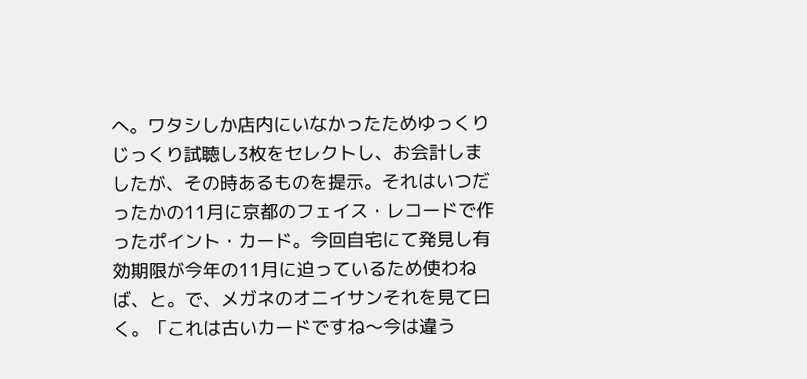へ。ワタシしか店内にいなかったためゆっくりじっくり試聴し3枚をセレクトし、お会計しましたが、その時あるものを提示。それはいつだったかの11月に京都のフェイス・レコードで作ったポイント・カード。今回自宅にて発見し有効期限が今年の11月に迫っているため使わねば、と。で、メガネのオニイサンそれを見て曰く。「これは古いカードですね〜今は違う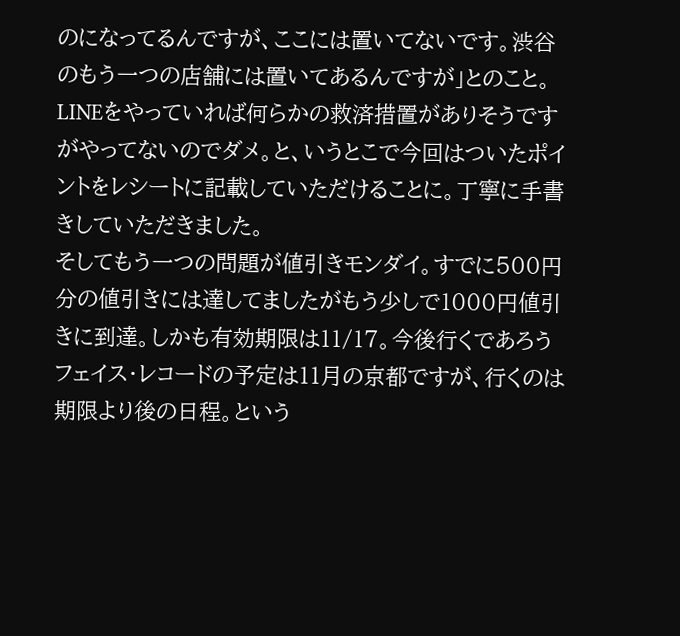のになってるんですが、ここには置いてないです。渋谷のもう一つの店舗には置いてあるんですが」とのこと。LINEをやっていれば何らかの救済措置がありそうですがやってないのでダメ。と、いうとこで今回はついたポイントをレシートに記載していただけることに。丁寧に手書きしていただきました。
そしてもう一つの問題が値引きモンダイ。すでに500円分の値引きには達してましたがもう少しで1000円値引きに到達。しかも有効期限は11/17。今後行くであろうフェイス・レコードの予定は11月の京都ですが、行くのは期限より後の日程。という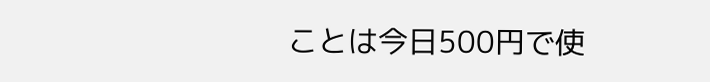ことは今日500円で使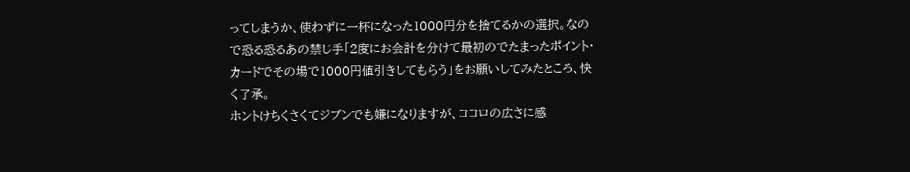ってしまうか、使わずに一杯になった1000円分を捨てるかの選択。なので恐る恐るあの禁じ手「2度にお会計を分けて最初のでたまったポイント・カードでその場で1000円値引きしてもらう」をお願いしてみたところ、快く了承。
ホントけちくさくてジブンでも嫌になりますが、ココロの広さに感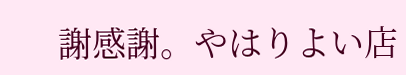謝感謝。やはりよい店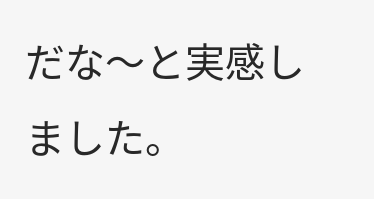だな〜と実感しました。